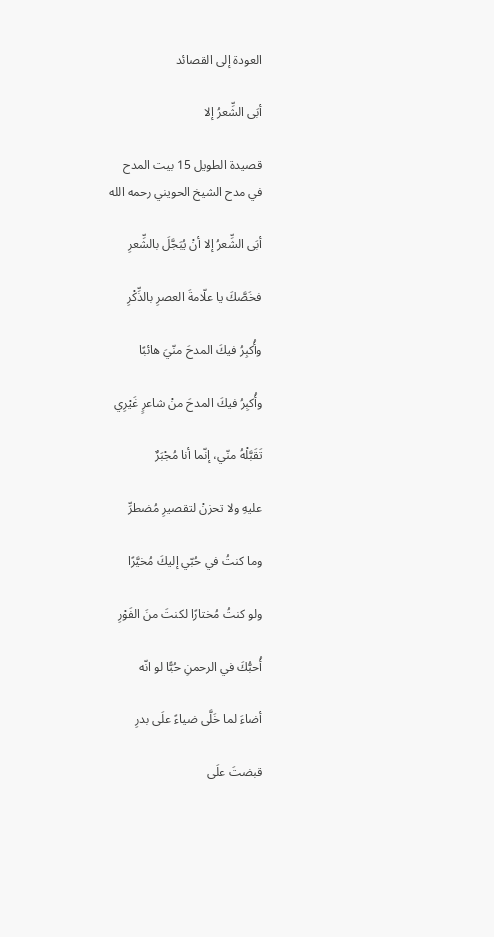العودة إلى القصائد

أبَى الشِّعرُ إلا

قصيدة الطويل 15 بيت المدح
في مدح الشيخ الحويني رحمه الله

أبَى الشِّعرُ إلا أنْ يُبَجَّلَ بالشِّعرِ

فخَصَّكَ يا علّامةَ العصرِ بالذِّكْرِ

وأُكبِرُ فيكَ المدحَ منّيَ هائبًا

وأُكبِرُ فيكَ المدحَ منْ شاعرٍ غَيْرِي

تَقَبَّلْهُ منّي، إنّما أنا مُجْبَرٌ

عليهِ ولا تحزنْ لتقصيرِ مُضطرِّ

وما كنتُ في حُبّي إليكَ مُخيَّرًا

ولو كنتُ مُختارًا لكنتَ منَ الفَوْرِ

أُحبُّكَ في الرحمنِ حُبًّا لو انّه

أضاءَ لما خَلَّى ضياءً علَى بدرِ

قبضتَ علَى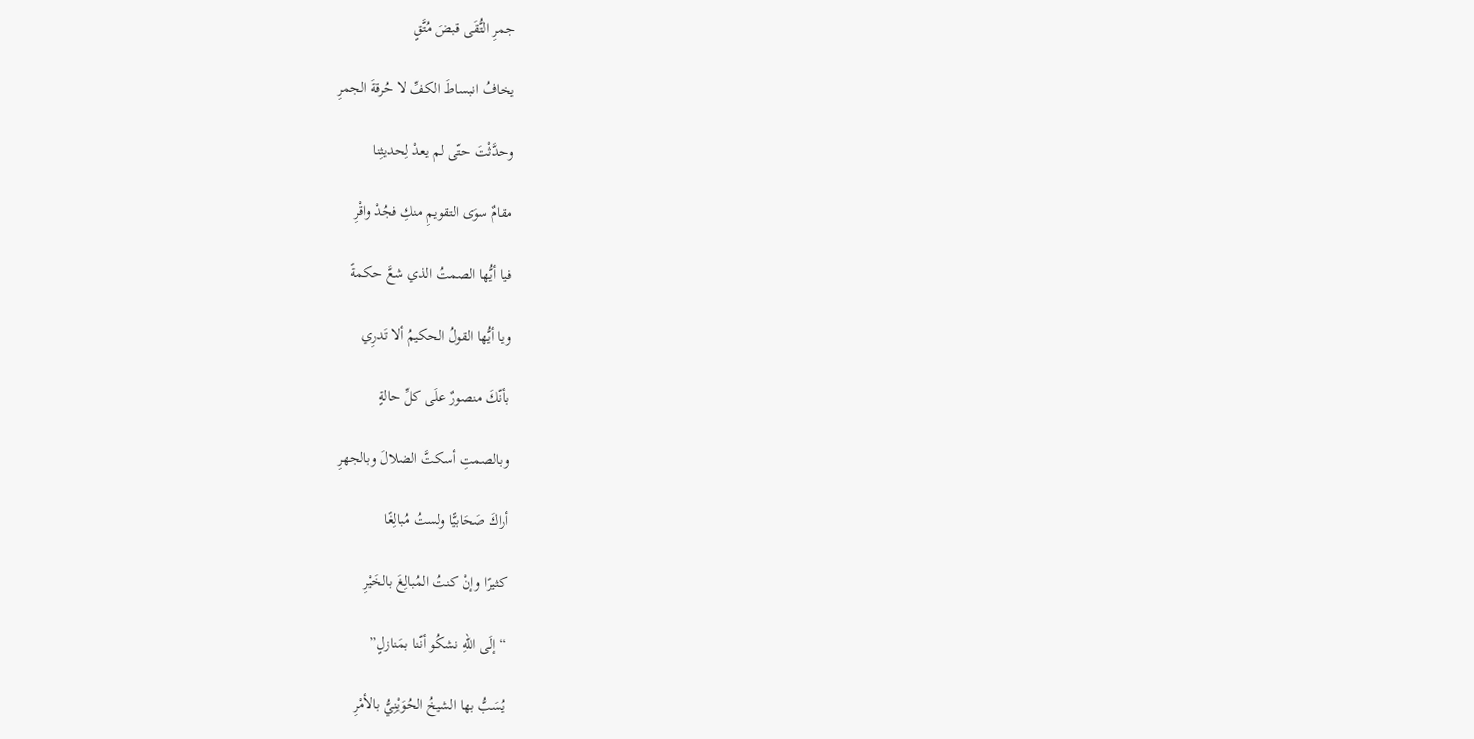جمرِ التُّقَى قبضَ مُتَّقٍ

يخافُ انبساطَ الكفِّ لا حُرقةَ الجمرِ

وحدَّثْتَ حتّى لم يعدْ لِحديثِنا

مقامٌ سوَى التقويمِ منكِ فجُدْ واقْرِ

فيا أيُّها الصمتُ الذي شعَّ حكمةً

ويا أيُّها القولُ الحكيمُ ألا تَدرِي

بأنّكَ منصورٌ علَى كلِّ حالةٍ

وبالصمتِ أسكتَّ الضلالَ وبالجهرِ

أراكَ صَحَابيًّا ولستُ مُبالِغًا

كثيرًا وإنْ كنتُ المُبالِغَ بالخَيْرِ

“إلَى اللهِ نشكُو أنّنا بمَنازلٍ”

يُسَبُّ بها الشيخُ الحُوَيْنِيُّ بالأمْرِ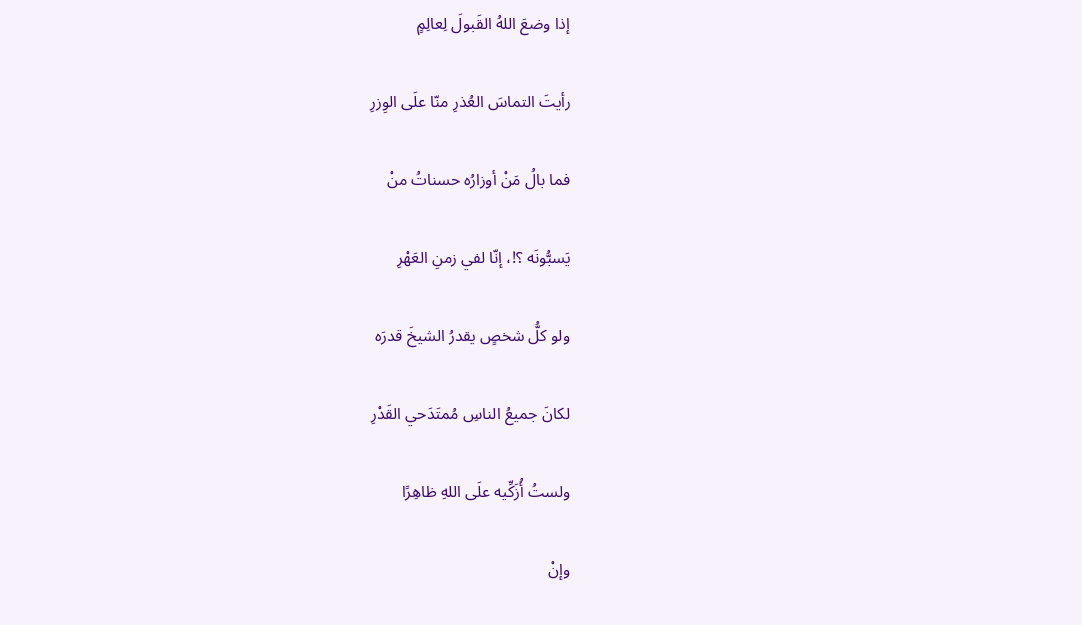إذا وضعَ اللهُ القَبولَ لِعالِمٍ

رأيتَ التماسَ العُذرِ منّا علَى الوِزرِ

فما بالُ مَنْ أوزارُه حسناتُ منْ

يَسبُّونَه ؟!، إنّا لفي زمنِ العَهْرِ

ولو كلُّ شخصٍ يقدرُ الشيخَ قدرَه

لكانَ جميعُ الناسِ مُمتَدَحي القَدْرِ

ولستُ أُزَكِّيه علَى اللهِ ظاهِرًا

وإنْ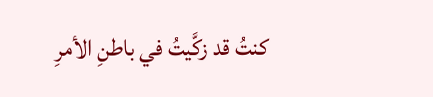كنتُ قد زكَّيتُ في باطنِ الأمرِ